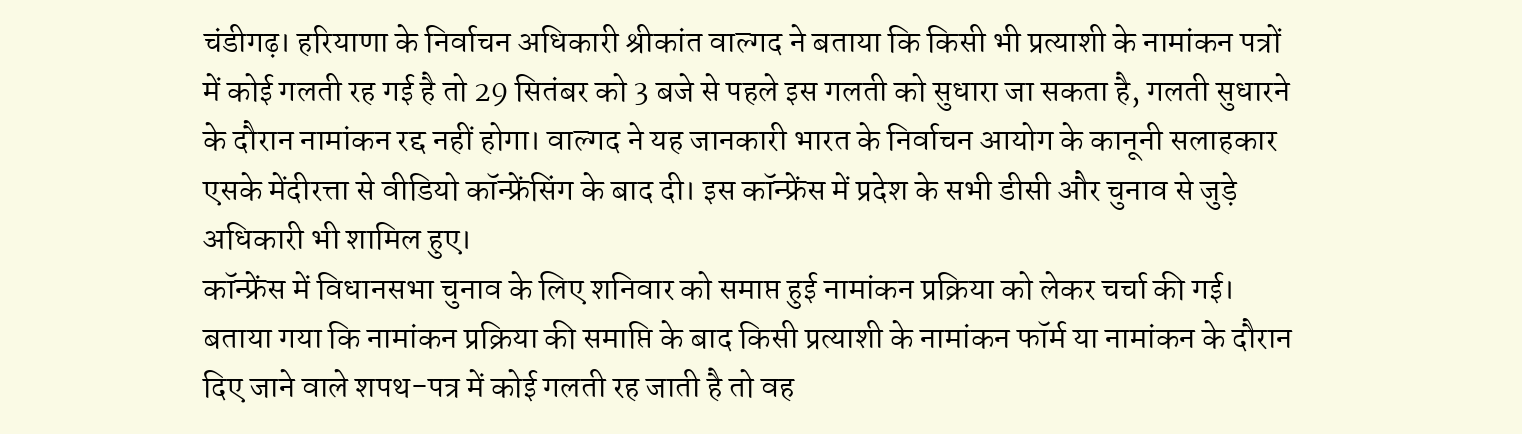चंडीगढ़। हरियाणा के निर्वाचन अधिकारी श्रीकांत वाल्गद ने बताया कि किसी भी प्रत्याशी के नामांकन पत्रों में कोई गलती रह गई है तो 29 सितंबर को 3 बजे से पहले इस गलती को सुधारा जा सकता है, गलती सुधारने के दौरान नामांकन रद्द नहीं होगा। वाल्गद ने यह जानकारी भारत के निर्वाचन आयोग के कानूनी सलाहकार एसके मेंदीरत्ता से वीडियो कॉन्फ्रेंसिंग के बाद दी। इस कॉन्फ्रेंस में प्रदेश के सभी डीसी और चुनाव से जुड़े अधिकारी भी शामिल हुए।
कॉन्फ्रेंस में विधानसभा चुनाव के लिए शनिवार को समाप्त हुई नामांकन प्रक्रिया को लेकर चर्चा की गई। बताया गया कि नामांकन प्रक्रिया की समाप्ति के बाद किसी प्रत्याशी के नामांकन फॉर्म या नामांकन के दौरान दिए जाने वाले शपथ-पत्र में कोई गलती रह जाती है तो वह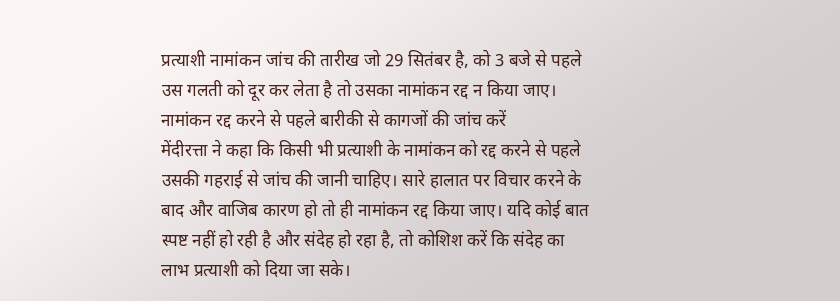प्रत्याशी नामांकन जांच की तारीख जो 29 सितंबर है, को 3 बजे से पहले उस गलती को दूर कर लेता है तो उसका नामांकन रद्द न किया जाए।
नामांकन रद्द करने से पहले बारीकी से कागजों की जांच करें
मेंदीरत्ता ने कहा कि किसी भी प्रत्याशी के नामांकन को रद्द करने से पहले उसकी गहराई से जांच की जानी चाहिए। सारे हालात पर विचार करने के बाद और वाजिब कारण हो तो ही नामांकन रद्द किया जाए। यदि कोई बात स्पष्ट नहीं हो रही है और संदेह हो रहा है, तो कोशिश करें कि संदेह का लाभ प्रत्याशी को दिया जा सके।